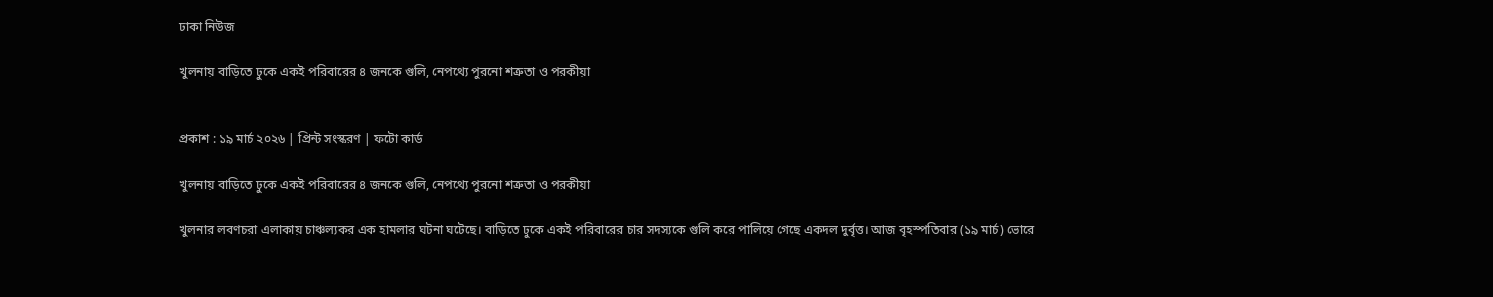ঢাকা নিউজ

খুলনায় বাড়িতে ঢুকে একই পরিবারের ৪ জনকে গুলি, নেপথ্যে পুরনো শত্রুতা ও পরকীয়া


প্রকাশ : ১৯ মার্চ ২০২৬ | প্রিন্ট সংস্করণ | ফটো কার্ড

খুলনায় বাড়িতে ঢুকে একই পরিবারের ৪ জনকে গুলি, নেপথ্যে পুরনো শত্রুতা ও পরকীয়া

খুলনার লবণচরা এলাকায় চাঞ্চল্যকর এক হামলার ঘটনা ঘটেছে। বাড়িতে ঢুকে একই পরিবারের চার সদস্যকে গুলি করে পালিয়ে গেছে একদল দুর্বৃত্ত। আজ বৃহস্পতিবার (১৯ মার্চ) ভোরে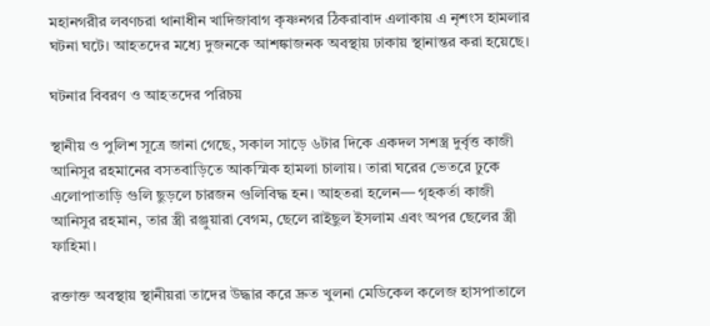মহানগরীর লবণচরা থানাধীন খাদিজাবাগ কৃষ্ণনগর ঠিকরাবাদ এলাকায় এ নৃশংস হামলার ঘটনা ঘটে। আহতদের মধ্যে দুজনকে আশঙ্কাজনক অবস্থায় ঢাকায় স্থানান্তর করা হয়েছে।

ঘটনার বিবরণ ও আহতদের পরিচয়

স্থানীয় ও পুলিশ সূত্রে জানা গেছে, সকাল সাড়ে ৬টার দিকে একদল সশস্ত্র দুর্বৃত্ত কাজী আনিসুর রহমানের বসতবাড়িতে আকস্মিক হামলা চালায়। তারা ঘরের ভেতরে ঢুকে এলোপাতাড়ি গুলি ছুড়লে চারজন গুলিবিদ্ধ হন। আহতরা হলেন— গৃহকর্তা কাজী আনিসুর রহমান, তার স্ত্রী রঞ্জুয়ারা বেগম, ছেলে রাইছুল ইসলাম এবং অপর ছেলের স্ত্রী ফাহিমা।

রক্তাক্ত অবস্থায় স্থানীয়রা তাদের উদ্ধার করে দ্রুত খুলনা মেডিকেল কলেজ হাসপাতালে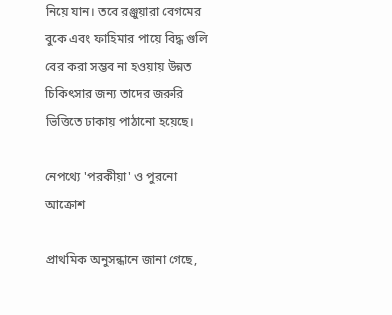নিয়ে যান। তবে রঞ্জুয়ারা বেগমের বুকে এবং ফাহিমার পায়ে বিদ্ধ গুলি বের করা সম্ভব না হওয়ায় উন্নত চিকিৎসার জন্য তাদের জরুরি ভিত্তিতে ঢাকায় পাঠানো হয়েছে।

নেপথ্যে 'পরকীয়া' ও পুরনো আক্রোশ

প্রাথমিক অনুসন্ধানে জানা গেছে,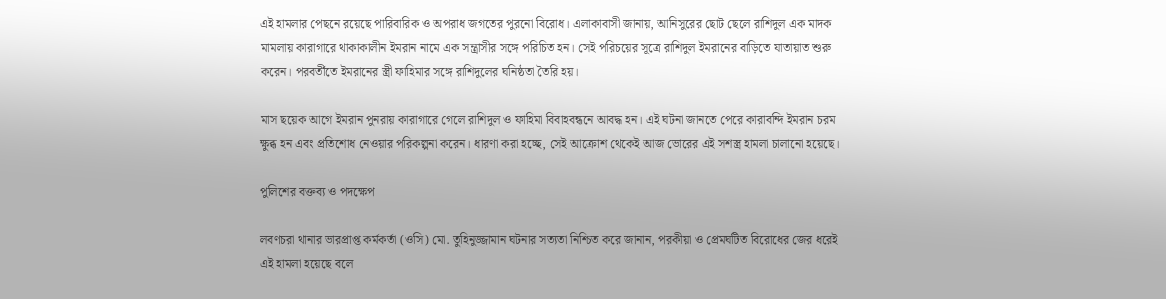এই হামলার পেছনে রয়েছে পারিবারিক ও অপরাধ জগতের পুরনো বিরোধ। এলাকাবাসী জানায়, আনিসুরের ছোট ছেলে রাশিদুল এক মাদক মামলায় কারাগারে থাকাকালীন ইমরান নামে এক সন্ত্রাসীর সঙ্গে পরিচিত হন। সেই পরিচয়ের সূত্রে রাশিদুল ইমরানের বাড়িতে যাতায়াত শুরু করেন। পরবর্তীতে ইমরানের স্ত্রী ফাহিমার সঙ্গে রাশিদুলের ঘনিষ্ঠতা তৈরি হয়।

মাস ছয়েক আগে ইমরান পুনরায় কারাগারে গেলে রাশিদুল ও ফাহিমা বিবাহবন্ধনে আবদ্ধ হন। এই ঘটনা জানতে পেরে কারাবন্দি ইমরান চরম ক্ষুব্ধ হন এবং প্রতিশোধ নেওয়ার পরিকল্পনা করেন। ধারণা করা হচ্ছে, সেই আক্রোশ থেকেই আজ ভোরের এই সশস্ত্র হামলা চালানো হয়েছে।

পুলিশের বক্তব্য ও পদক্ষেপ

লবণচরা থানার ভারপ্রাপ্ত কর্মকর্তা (ওসি) মো. তুহিনুজ্জামান ঘটনার সত্যতা নিশ্চিত করে জানান, পরকীয়া ও প্রেমঘটিত বিরোধের জের ধরেই এই হামলা হয়েছে বলে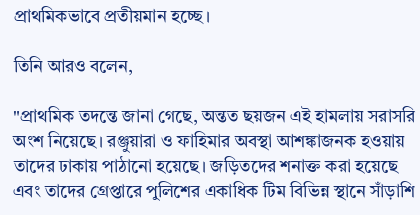প্রাথমিকভাবে প্রতীয়মান হচ্ছে।

তিনি আরও বলেন,

"প্রাথমিক তদন্তে জানা গেছে, অন্তত ছয়জন এই হামলায় সরাসরি অংশ নিয়েছে। রঞ্জুয়ারা ও ফাহিমার অবস্থা আশঙ্কাজনক হওয়ায় তাদের ঢাকায় পাঠানো হয়েছে। জড়িতদের শনাক্ত করা হয়েছে এবং তাদের গ্রেপ্তারে পুলিশের একাধিক টিম বিভিন্ন স্থানে সাঁড়াশি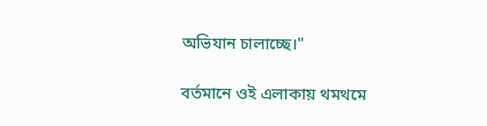অভিযান চালাচ্ছে।"

বর্তমানে ওই এলাকায় থমথমে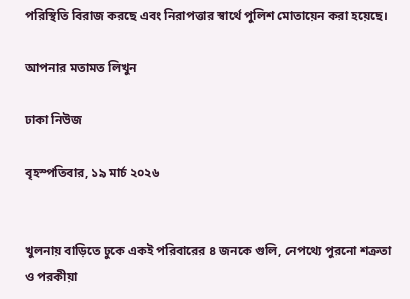পরিস্থিতি বিরাজ করছে এবং নিরাপত্তার স্বার্থে পুলিশ মোতায়েন করা হয়েছে।

আপনার মতামত লিখুন

ঢাকা নিউজ

বৃহস্পতিবার, ১৯ মার্চ ২০২৬


খুলনায় বাড়িতে ঢুকে একই পরিবারের ৪ জনকে গুলি, নেপথ্যে পুরনো শত্রুতা ও পরকীয়া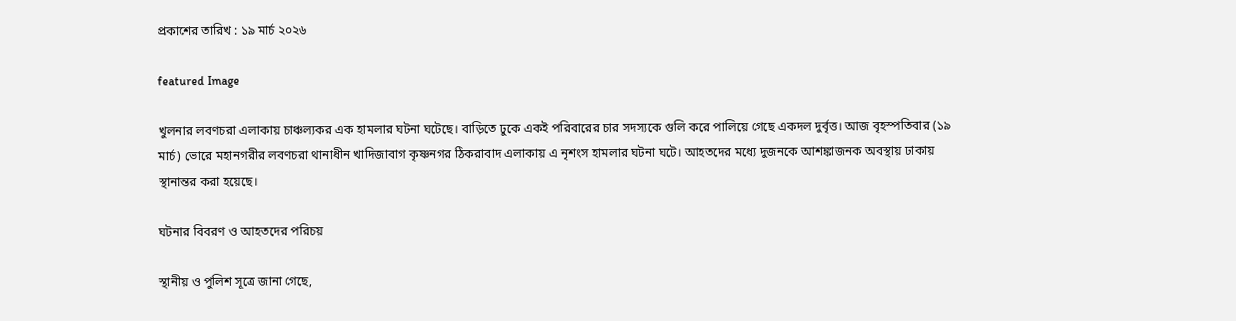প্রকাশের তারিখ : ১৯ মার্চ ২০২৬

featured Image

খুলনার লবণচরা এলাকায় চাঞ্চল্যকর এক হামলার ঘটনা ঘটেছে। বাড়িতে ঢুকে একই পরিবারের চার সদস্যকে গুলি করে পালিয়ে গেছে একদল দুর্বৃত্ত। আজ বৃহস্পতিবার (১৯ মার্চ) ভোরে মহানগরীর লবণচরা থানাধীন খাদিজাবাগ কৃষ্ণনগর ঠিকরাবাদ এলাকায় এ নৃশংস হামলার ঘটনা ঘটে। আহতদের মধ্যে দুজনকে আশঙ্কাজনক অবস্থায় ঢাকায় স্থানান্তর করা হয়েছে।

ঘটনার বিবরণ ও আহতদের পরিচয়

স্থানীয় ও পুলিশ সূত্রে জানা গেছে,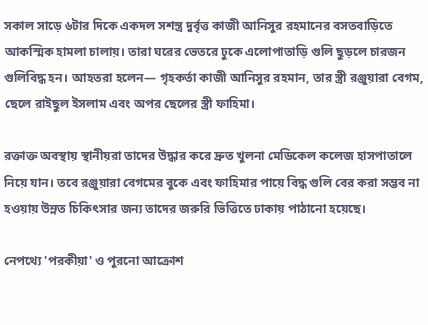সকাল সাড়ে ৬টার দিকে একদল সশস্ত্র দুর্বৃত্ত কাজী আনিসুর রহমানের বসতবাড়িতে আকস্মিক হামলা চালায়। তারা ঘরের ভেতরে ঢুকে এলোপাতাড়ি গুলি ছুড়লে চারজন গুলিবিদ্ধ হন। আহতরা হলেন— গৃহকর্তা কাজী আনিসুর রহমান, তার স্ত্রী রঞ্জুয়ারা বেগম, ছেলে রাইছুল ইসলাম এবং অপর ছেলের স্ত্রী ফাহিমা।

রক্তাক্ত অবস্থায় স্থানীয়রা তাদের উদ্ধার করে দ্রুত খুলনা মেডিকেল কলেজ হাসপাতালে নিয়ে যান। তবে রঞ্জুয়ারা বেগমের বুকে এবং ফাহিমার পায়ে বিদ্ধ গুলি বের করা সম্ভব না হওয়ায় উন্নত চিকিৎসার জন্য তাদের জরুরি ভিত্তিতে ঢাকায় পাঠানো হয়েছে।

নেপথ্যে 'পরকীয়া' ও পুরনো আক্রোশ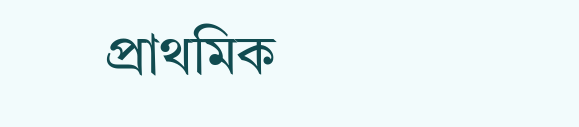প্রাথমিক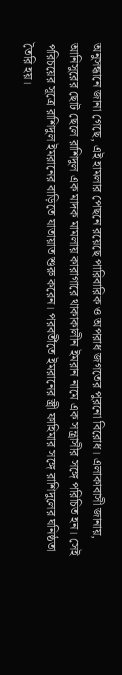অনুসন্ধানে জানা গেছে, এই হামলার পেছনে রয়েছে পারিবারিক ও অপরাধ জগতের পুরনো বিরোধ। এলাকাবাসী জানায়, আনিসুরের ছোট ছেলে রাশিদুল এক মাদক মামলায় কারাগারে থাকাকালীন ইমরান নামে এক সন্ত্রাসীর সঙ্গে পরিচিত হন। সেই পরিচয়ের সূত্রে রাশিদুল ইমরানের বাড়িতে যাতায়াত শুরু করেন। পরবর্তীতে ইমরানের স্ত্রী ফাহিমার সঙ্গে রাশিদুলের ঘনিষ্ঠতা তৈরি হয়।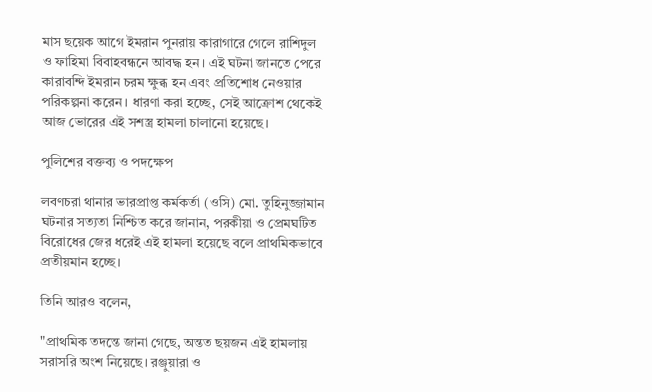মাস ছয়েক আগে ইমরান পুনরায় কারাগারে গেলে রাশিদুল ও ফাহিমা বিবাহবন্ধনে আবদ্ধ হন। এই ঘটনা জানতে পেরে কারাবন্দি ইমরান চরম ক্ষুব্ধ হন এবং প্রতিশোধ নেওয়ার পরিকল্পনা করেন। ধারণা করা হচ্ছে, সেই আক্রোশ থেকেই আজ ভোরের এই সশস্ত্র হামলা চালানো হয়েছে।

পুলিশের বক্তব্য ও পদক্ষেপ

লবণচরা থানার ভারপ্রাপ্ত কর্মকর্তা (ওসি) মো. তুহিনুজ্জামান ঘটনার সত্যতা নিশ্চিত করে জানান, পরকীয়া ও প্রেমঘটিত বিরোধের জের ধরেই এই হামলা হয়েছে বলে প্রাথমিকভাবে প্রতীয়মান হচ্ছে।

তিনি আরও বলেন,

"প্রাথমিক তদন্তে জানা গেছে, অন্তত ছয়জন এই হামলায় সরাসরি অংশ নিয়েছে। রঞ্জুয়ারা ও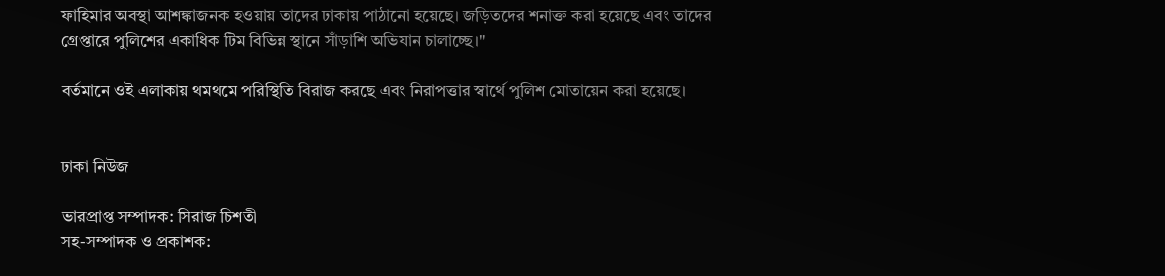ফাহিমার অবস্থা আশঙ্কাজনক হওয়ায় তাদের ঢাকায় পাঠানো হয়েছে। জড়িতদের শনাক্ত করা হয়েছে এবং তাদের গ্রেপ্তারে পুলিশের একাধিক টিম বিভিন্ন স্থানে সাঁড়াশি অভিযান চালাচ্ছে।"

বর্তমানে ওই এলাকায় থমথমে পরিস্থিতি বিরাজ করছে এবং নিরাপত্তার স্বার্থে পুলিশ মোতায়েন করা হয়েছে।


ঢাকা নিউজ

ভারপ্রাপ্ত সম্পাদক: সিরাজ চিশতী
সহ-সম্পাদক ও প্রকাশক: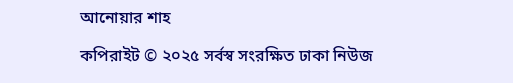আনোয়ার শাহ

কপিরাইট © ২০২৫ সর্বস্ব সংরক্ষিত ঢাকা নিউজ